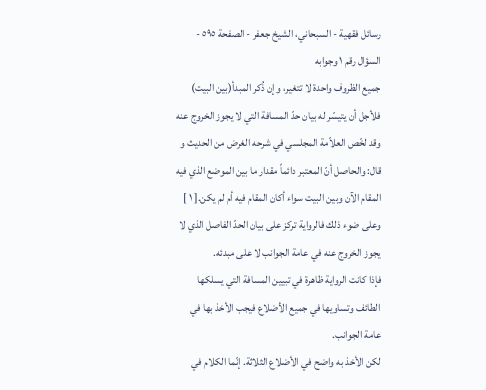رسائل فقهية - السبحاني، الشيخ جعفر - الصفحة ٥٩٥ - السؤال رقم ١ وجوابه
جميع الظروف واحدة لا تتغير، وإن ذُكر المبدأ(بين البيت) فلأجل أن يتيسّر له بيان حدّ المسافة التي لا يجوز الخروج عنه
وقد لخّص العلاّمة المجلسي في شرحه الغرض من الحديث و قال: والحاصل أنّ المعتبر دائماً مقدار ما بين الموضع الذي فيه المقام الآن وبين البيت سواء أكان المقام فيه أم لم يكن.[ ١ ]
وعلى ضوء ذلك فالرواية تركز على بيان الحدّ الفاصل الذي لا يجوز الخروج عنه في عامة الجوانب لا على مبدئه.
فإذا كانت الرواية ظاهرة في تبيين المسافة التي يسلكها الطائف وتساويها في جميع الأضلاع فيجب الأخذ بها في عامة الجوانب.
لكن الأخذ به واضح في الأضلاع الثلاثة. إنّما الكلام في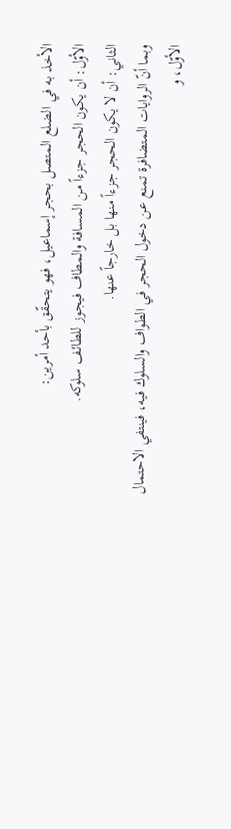الأخذ به في الضلع المتصل بحجر إسماعيل، فهو يتحقّق بأحد أمرين:
الأوّل: أن يكون الحجر جزءاً من المسافة والمطاف فيجوز للطائف سلوكه.
الثاني: أن لا يكون الحجر جزءاً منها بل خارجاً عنها.
وبما أنّ الروايات المتضافرة تمنع عن دخول الحجر في الطواف والسلوك فيه، فينتفي الاحتمال الأوّل، و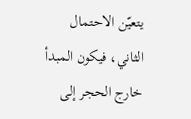يتعيّن الاحتمال الثاني، فيكون المبدأ خارج الحجر إلى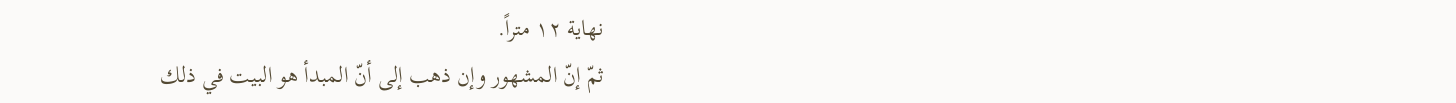نهاية ١٢ متراً.
ثمّ إنّ المشهور وإن ذهب إلى أنّ المبدأ هو البيت في ذلك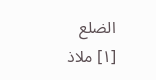الضلع
[١] ملاذ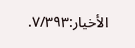الأخيار:٧/٣٩٣.